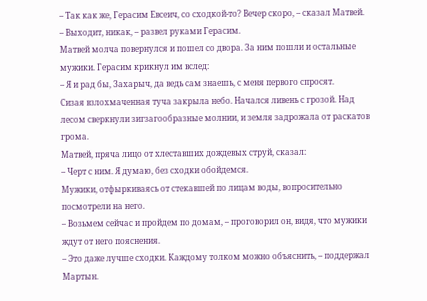– Так как же, Герасим Евсеич, со сходкой-то? Вечер скоро, – сказал Матвей.
– Выходит, никак, – развел руками Герасим.
Матвей молча повернулся и пошел со двора. За ним пошли и остальные мужики. Герасим крикнул им вслед:
– Я и рад бы, Захарыч, да ведь сам знаешь, с меня первого спросят.
Сизая взлохмаченная туча закрыла небо. Начался ливень с грозой. Над лесом сверкнули зигзагообразные молнии, и земля задрожала от раскатов грома.
Матвей, пряча лицо от хлеставших дождевых струй, сказал:
– Черт с ним. Я думаю, без сходки обойдемся.
Мужики, отфыркиваясь от стекавшей по лицам воды, вопросительно посмотрели на него.
– Возьмем сейчас и пройдем по домам, – проговорил он, видя, что мужики ждут от него пояснения.
– Это даже лучше сходки. Каждому толком можно объяснить, – поддержал Мартын.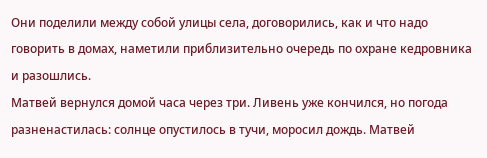Они поделили между собой улицы села, договорились, как и что надо говорить в домах, наметили приблизительно очередь по охране кедровника и разошлись.
Матвей вернулся домой часа через три. Ливень уже кончился, но погода разненастилась: солнце опустилось в тучи, моросил дождь. Матвей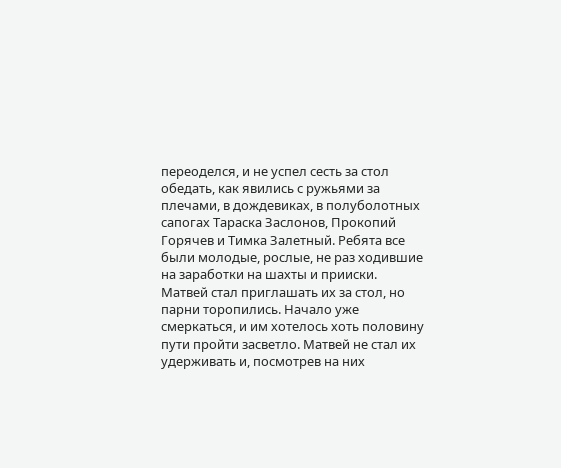переоделся, и не успел сесть за стол обедать, как явились с ружьями за плечами, в дождевиках, в полуболотных сапогах Тараска Заслонов, Прокопий Горячев и Тимка Залетный. Ребята все были молодые, рослые, не раз ходившие на заработки на шахты и прииски. Матвей стал приглашать их за стол, но парни торопились. Начало уже смеркаться, и им хотелось хоть половину пути пройти засветло. Матвей не стал их удерживать и, посмотрев на них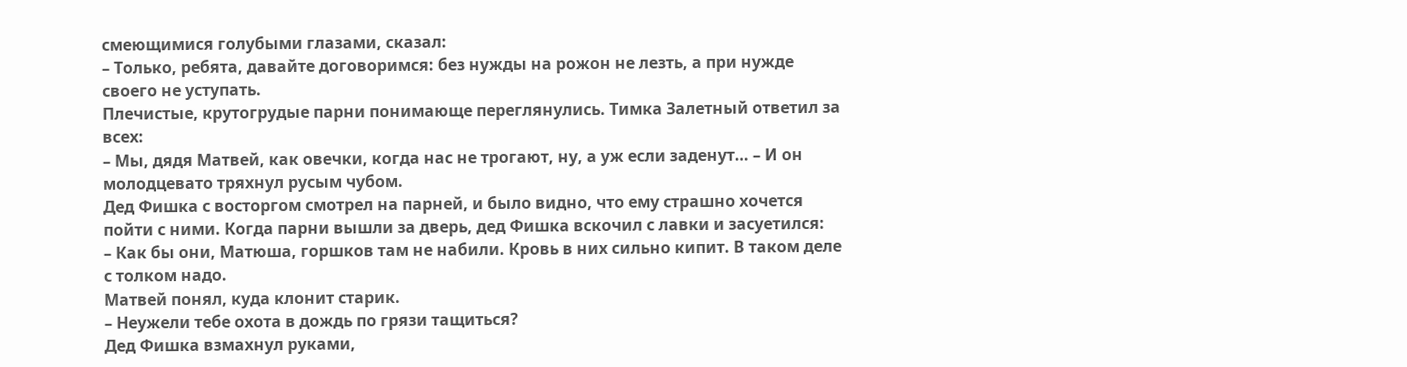смеющимися голубыми глазами, сказал:
– Только, ребята, давайте договоримся: без нужды на рожон не лезть, а при нужде своего не уступать.
Плечистые, крутогрудые парни понимающе переглянулись. Тимка Залетный ответил за всех:
– Мы, дядя Матвей, как овечки, когда нас не трогают, ну, а уж если заденут… – И он молодцевато тряхнул русым чубом.
Дед Фишка с восторгом смотрел на парней, и было видно, что ему страшно хочется пойти с ними. Когда парни вышли за дверь, дед Фишка вскочил с лавки и засуетился:
– Как бы они, Матюша, горшков там не набили. Кровь в них сильно кипит. В таком деле с толком надо.
Матвей понял, куда клонит старик.
– Неужели тебе охота в дождь по грязи тащиться?
Дед Фишка взмахнул руками,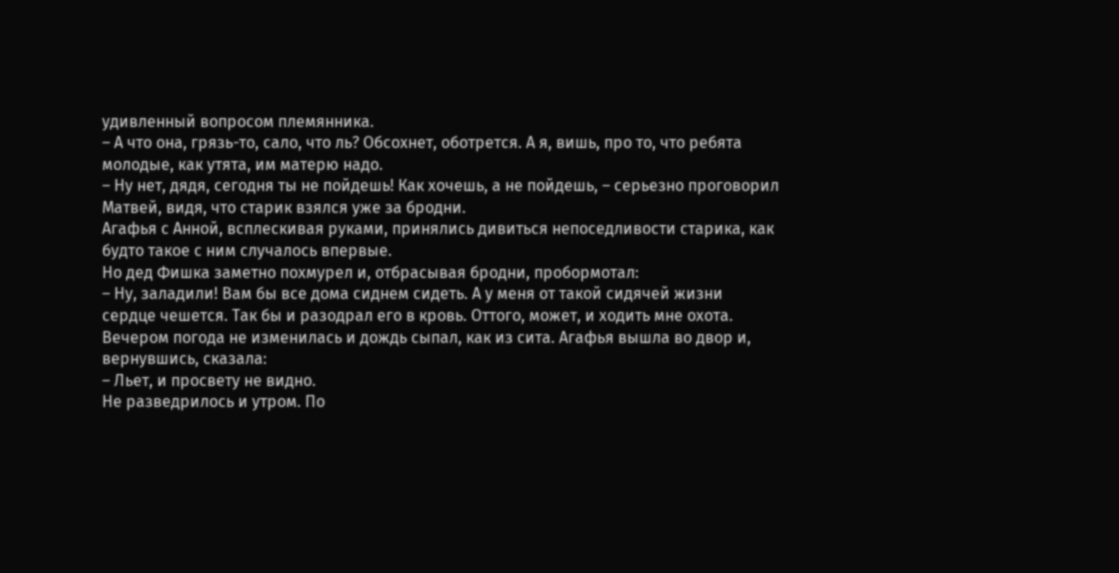удивленный вопросом племянника.
– А что она, грязь-то, сало, что ль? Обсохнет, оботрется. А я, вишь, про то, что ребята молодые, как утята, им матерю надо.
– Ну нет, дядя, сегодня ты не пойдешь! Как хочешь, а не пойдешь, – серьезно проговорил Матвей, видя, что старик взялся уже за бродни.
Агафья с Анной, всплескивая руками, принялись дивиться непоседливости старика, как будто такое с ним случалось впервые.
Но дед Фишка заметно похмурел и, отбрасывая бродни, пробормотал:
– Ну, заладили! Вам бы все дома сиднем сидеть. А у меня от такой сидячей жизни сердце чешется. Так бы и разодрал его в кровь. Оттого, может, и ходить мне охота.
Вечером погода не изменилась и дождь сыпал, как из сита. Агафья вышла во двор и, вернувшись, сказала:
– Льет, и просвету не видно.
Не разведрилось и утром. По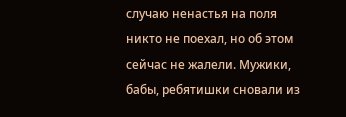случаю ненастья на поля никто не поехал, но об этом сейчас не жалели. Мужики, бабы, ребятишки сновали из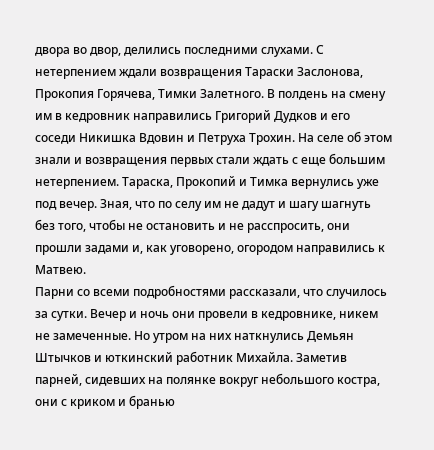двора во двор, делились последними слухами. С нетерпением ждали возвращения Тараски Заслонова, Прокопия Горячева, Тимки Залетного. В полдень на смену им в кедровник направились Григорий Дудков и его соседи Никишка Вдовин и Петруха Трохин. На селе об этом знали и возвращения первых стали ждать с еще большим нетерпением. Тараска, Прокопий и Тимка вернулись уже под вечер. Зная, что по селу им не дадут и шагу шагнуть без того, чтобы не остановить и не расспросить, они прошли задами и, как уговорено, огородом направились к Матвею.
Парни со всеми подробностями рассказали, что случилось за сутки. Вечер и ночь они провели в кедровнике, никем не замеченные. Но утром на них наткнулись Демьян Штычков и юткинский работник Михайла. Заметив парней, сидевших на полянке вокруг небольшого костра, они с криком и бранью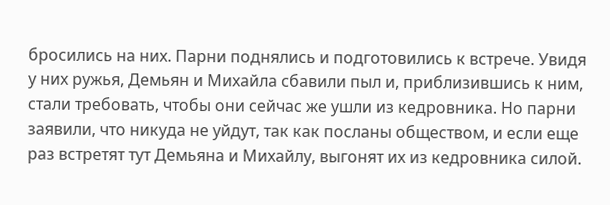бросились на них. Парни поднялись и подготовились к встрече. Увидя у них ружья, Демьян и Михайла сбавили пыл и, приблизившись к ним, стали требовать, чтобы они сейчас же ушли из кедровника. Но парни заявили, что никуда не уйдут, так как посланы обществом, и если еще раз встретят тут Демьяна и Михайлу, выгонят их из кедровника силой.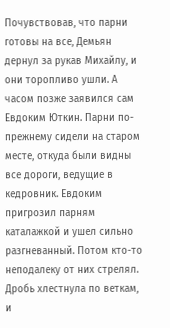Почувствовав, что парни готовы на все, Демьян дернул за рукав Михайлу, и они торопливо ушли. А часом позже заявился сам Евдоким Юткин. Парни по-прежнему сидели на старом месте, откуда были видны все дороги, ведущие в кедровник. Евдоким пригрозил парням каталажкой и ушел сильно разгневанный. Потом кто-то неподалеку от них стрелял. Дробь хлестнула по веткам, и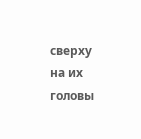сверху на их головы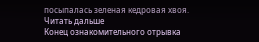посыпалась зеленая кедровая хвоя.
Читать дальше
Конец ознакомительного отрывка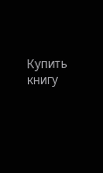Купить книгу